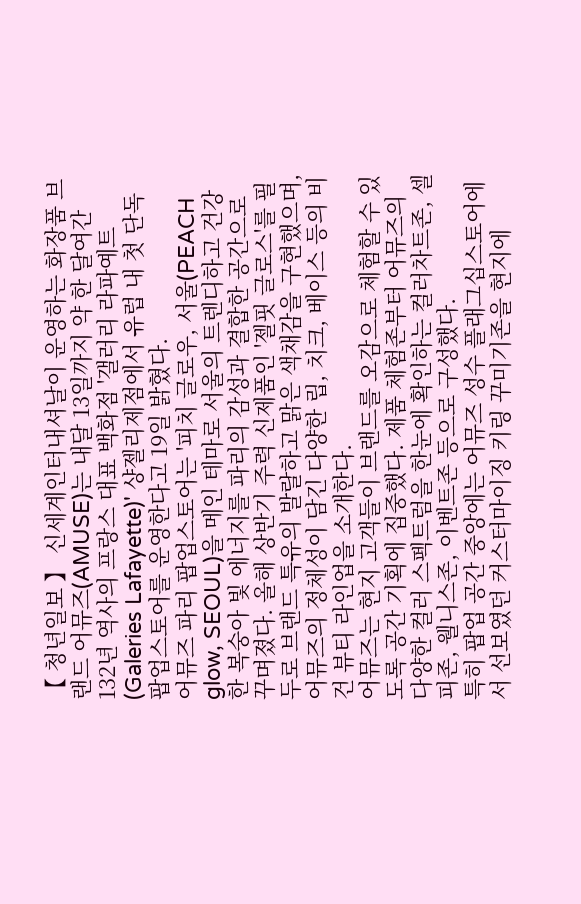【 청년일보 】 신세계인터내셔날이 운영하는 화장품 브랜드 어뮤즈(AMUSE)는 내달 13일까지 약 한 달여간 132년 역사의 프랑스 대표 백화점 '갤러리 라파예트(Galeries Lafayette)' 샹젤리제점에서 유럽 내 첫 단독 팝업스토어를 운영한다고 19일 밝혔다.
어뮤즈 파리 팝업스토어는 '피치 글로우, 서울(PEACH glow, SEOUL)을 메인 테마로 서울의 트렌디하고 건강한 복숭아 빛 에너지를 파리의 감성과 결합한 공간으로 꾸며졌다. 올해 상반기 주력 신제품인 '젤핏 글로스'를 필두로 브랜드 특유의 발랄하고 맑은 색채감을 구현했으며, 어뮤즈의 정체성이 담긴 다양한 립, 치크, 베이스 등의 비건 뷰티 라인업을 소개한다.
어뮤즈는 현지 고객들이 브랜드를 오감으로 체험할 수 있도록 공간 기획에 집중했다. 제품 체험존부터 어뮤즈의 다양한 컬러 스펙트럼을 한눈에 확인하는 컬러차트존, 셀피존, 웰니스존, 이벤트존 등으로 구성했다.
특히 팝업 공간 중앙에는 어뮤즈 성수 플래그십스토어에서 선보였던 커스터마이징 키링 꾸미기존을 현지에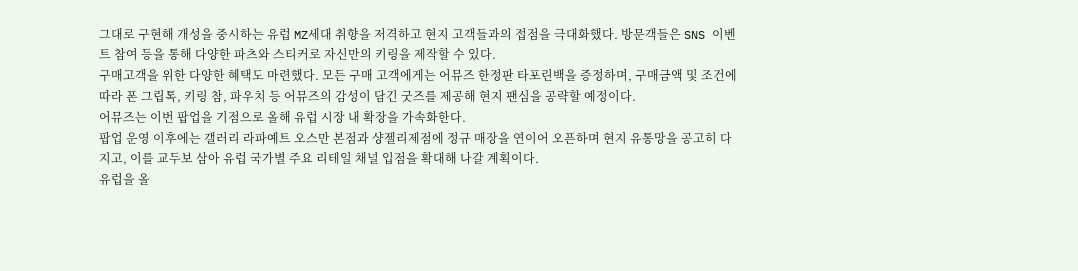그대로 구현해 개성을 중시하는 유럽 MZ세대 취향을 저격하고 현지 고객들과의 접점을 극대화했다. 방문객들은 SNS 이벤트 참여 등을 통해 다양한 파츠와 스티커로 자신만의 키링을 제작할 수 있다.
구매고객을 위한 다양한 혜택도 마련했다. 모든 구매 고객에게는 어뮤즈 한정판 타포린백을 증정하며, 구매금액 및 조건에 따라 폰 그립톡, 키링 참, 파우치 등 어뮤즈의 감성이 담긴 굿즈를 제공해 현지 팬심을 공략할 예정이다.
어뮤즈는 이번 팝업을 기점으로 올해 유럽 시장 내 확장을 가속화한다.
팝업 운영 이후에는 갤러리 라파예트 오스만 본점과 샹젤리제점에 정규 매장을 연이어 오픈하며 현지 유통망을 공고히 다지고, 이를 교두보 삼아 유럽 국가별 주요 리테일 채널 입점을 확대해 나갈 계획이다.
유럽을 올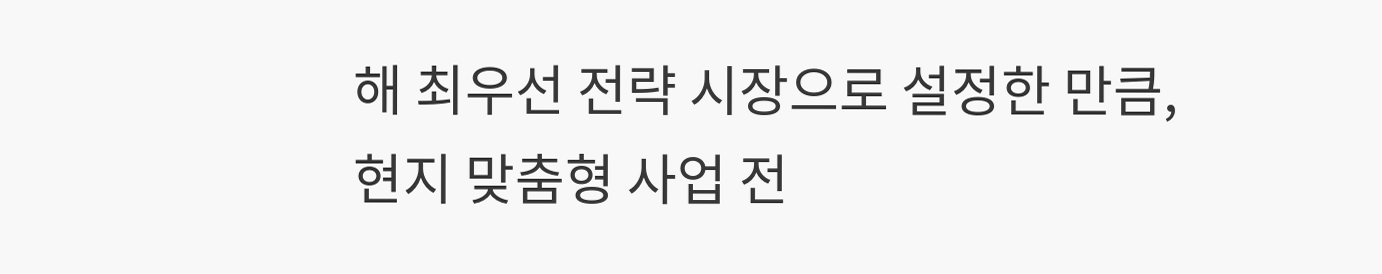해 최우선 전략 시장으로 설정한 만큼, 현지 맞춤형 사업 전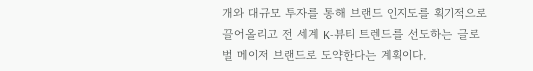개와 대규모 투자를 통해 브랜드 인지도를 획기적으로 끌어올리고 전 세계 K-뷰티 트렌드를 선도하는 글로벌 메이저 브랜드로 도약한다는 계획이다.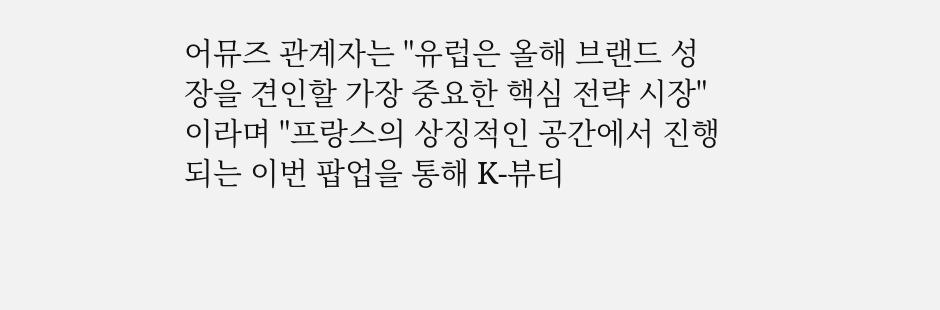어뮤즈 관계자는 "유럽은 올해 브랜드 성장을 견인할 가장 중요한 핵심 전략 시장"이라며 "프랑스의 상징적인 공간에서 진행되는 이번 팝업을 통해 K-뷰티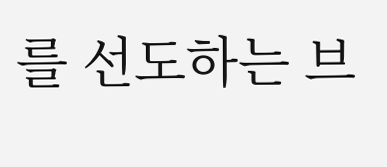를 선도하는 브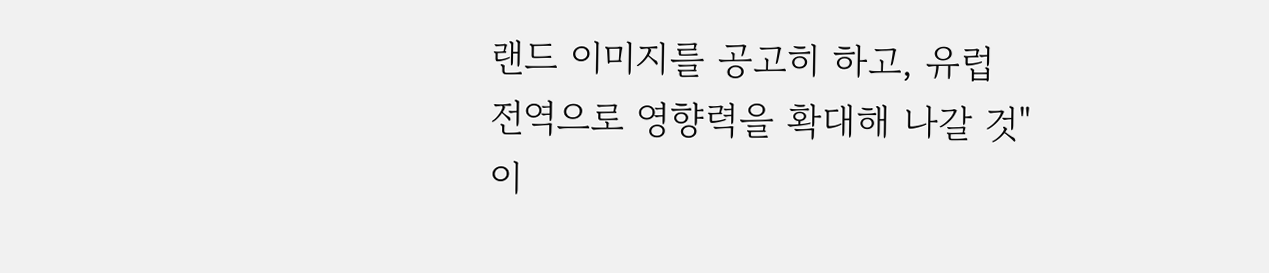랜드 이미지를 공고히 하고, 유럽 전역으로 영향력을 확대해 나갈 것"이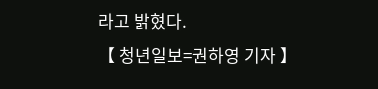라고 밝혔다.
【 청년일보=권하영 기자 】